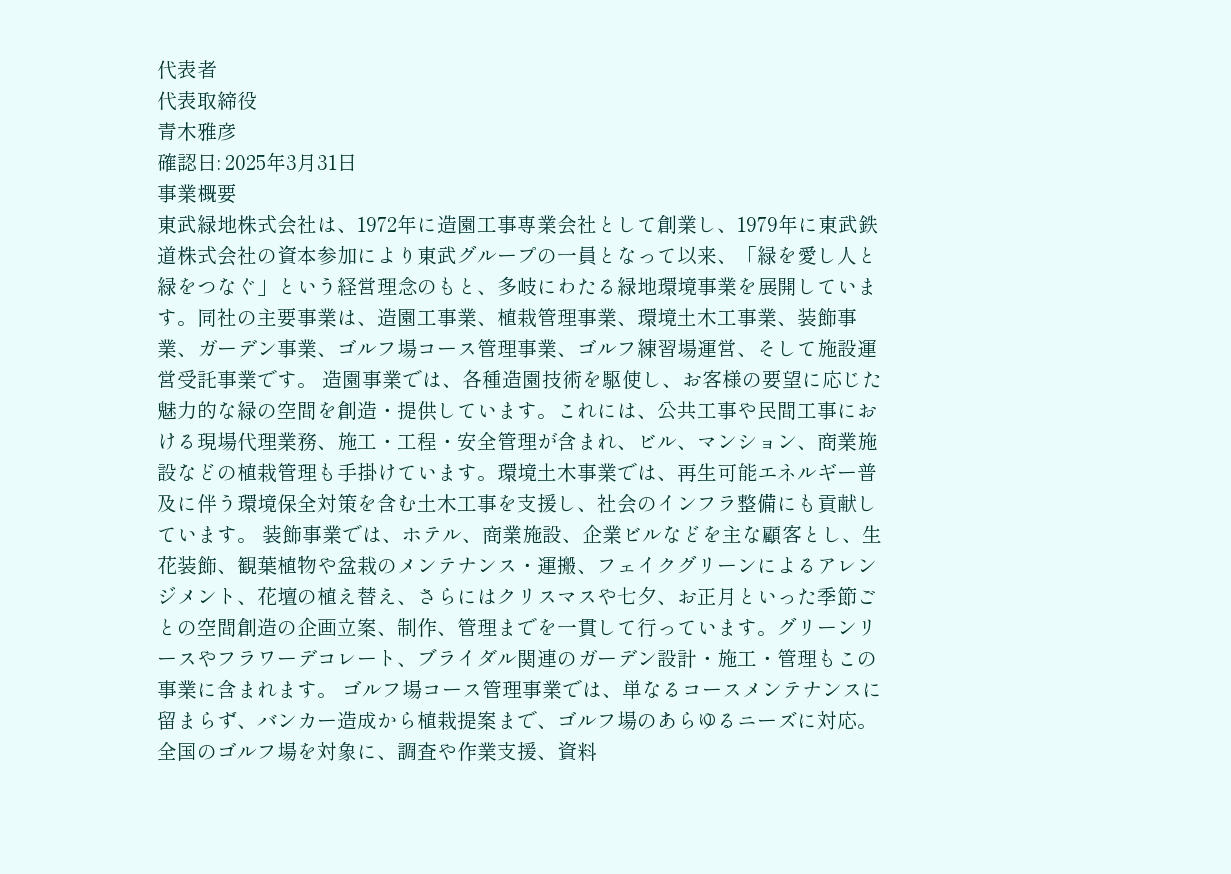代表者
代表取締役
青木雅彦
確認日: 2025年3月31日
事業概要
東武緑地株式会社は、1972年に造園工事専業会社として創業し、1979年に東武鉄道株式会社の資本参加により東武グループの一員となって以来、「緑を愛し人と緑をつなぐ」という経営理念のもと、多岐にわたる緑地環境事業を展開しています。同社の主要事業は、造園工事業、植栽管理事業、環境土木工事業、装飾事業、ガーデン事業、ゴルフ場コース管理事業、ゴルフ練習場運営、そして施設運営受託事業です。 造園事業では、各種造園技術を駆使し、お客様の要望に応じた魅力的な緑の空間を創造・提供しています。これには、公共工事や民間工事における現場代理業務、施工・工程・安全管理が含まれ、ビル、マンション、商業施設などの植栽管理も手掛けています。環境土木事業では、再生可能エネルギー普及に伴う環境保全対策を含む土木工事を支援し、社会のインフラ整備にも貢献しています。 装飾事業では、ホテル、商業施設、企業ビルなどを主な顧客とし、生花装飾、観葉植物や盆栽のメンテナンス・運搬、フェイクグリーンによるアレンジメント、花壇の植え替え、さらにはクリスマスや七夕、お正月といった季節ごとの空間創造の企画立案、制作、管理までを一貫して行っています。グリーンリースやフラワーデコレート、ブライダル関連のガーデン設計・施工・管理もこの事業に含まれます。 ゴルフ場コース管理事業では、単なるコースメンテナンスに留まらず、バンカー造成から植栽提案まで、ゴルフ場のあらゆるニーズに対応。全国のゴルフ場を対象に、調査や作業支援、資料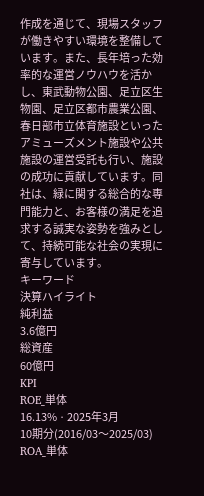作成を通じて、現場スタッフが働きやすい環境を整備しています。また、長年培った効率的な運営ノウハウを活かし、東武動物公園、足立区生物園、足立区都市農業公園、春日部市立体育施設といったアミューズメント施設や公共施設の運営受託も行い、施設の成功に貢献しています。同社は、緑に関する総合的な専門能力と、お客様の満足を追求する誠実な姿勢を強みとして、持続可能な社会の実現に寄与しています。
キーワード
決算ハイライト
純利益
3.6億円
総資産
60億円
KPI
ROE_単体
16.13% · 2025年3月
10期分(2016/03〜2025/03)
ROA_単体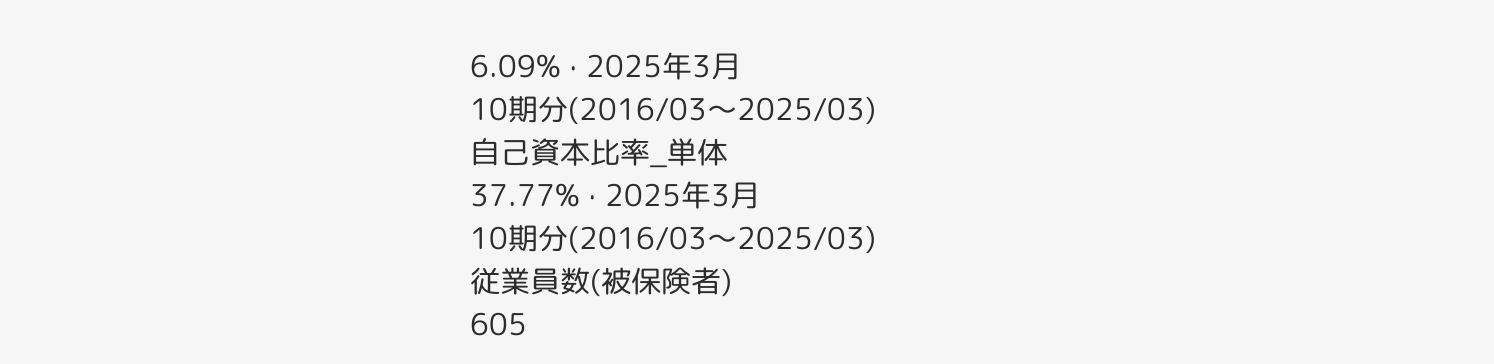6.09% · 2025年3月
10期分(2016/03〜2025/03)
自己資本比率_単体
37.77% · 2025年3月
10期分(2016/03〜2025/03)
従業員数(被保険者)
605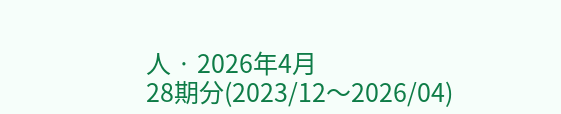人 · 2026年4月
28期分(2023/12〜2026/04)